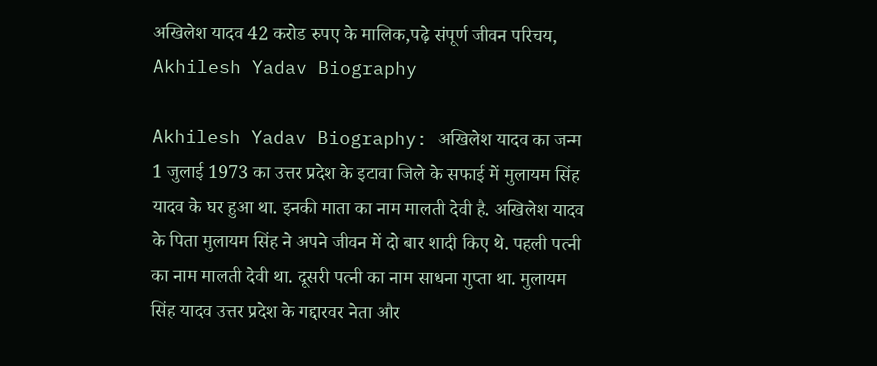अखिलेश यादव 42 करोड रुपए के मालिक,पढ़े संपूर्ण जीवन परिचय, Akhilesh Yadav Biography

Akhilesh Yadav Biography: अखिलेश यादव का जन्म 1 जुलाई 1973 का उत्तर प्रदेश के इटावा जिले के सफाई में मुलायम सिंह यादव के घर हुआ था. इनकी माता का नाम मालती देवी है. अखिलेश यादव के पिता मुलायम सिंह ने अपने जीवन में दो बार शादी किए थे. पहली पत्नी का नाम मालती देवी था. दूसरी पत्नी का नाम साधना गुप्ता था. मुलायम सिंह यादव उत्तर प्रदेश के गद्दारवर नेता और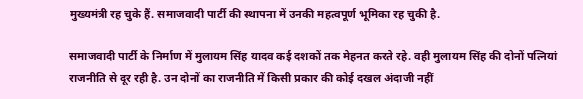मुख्यमंत्री रह चुके हैं. समाजवादी पार्टी की स्थापना में उनकी महत्वपूर्ण भूमिका रह चुकी है.

समाजवादी पार्टी के निर्माण में मुलायम सिंह यादव कई दशकों तक मेहनत करते रहे. वही मुलायम सिंह की दोनों पत्नियां राजनीति से दूर रही है. उन दोनों का राजनीति में किसी प्रकार की कोई दखल अंदाजी नहीं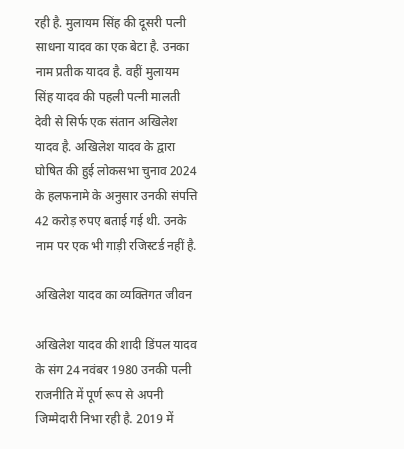रही है. मुलायम सिंह की दूसरी पत्नी साधना यादव का एक बेटा है. उनका नाम प्रतीक यादव है. वहीं मुलायम सिंह यादव की पहली पत्नी मालती देवी से सिर्फ एक संतान अखिलेश यादव है. अखिलेश यादव के द्वारा घोषित की हुई लोकसभा चुनाव 2024 के हलफनामे के अनुसार उनकी संपत्ति 42 करोड़ रुपए बताई गई थी. उनके नाम पर एक भी गाड़ी रजिस्टर्ड नहीं है.

अखिलेश यादव का व्यक्तिगत जीवन

अखिलेश यादव की शादी डिंपल यादव के संग 24 नवंबर 1980 उनकी पत्नी राजनीति में पूर्ण रूप से अपनी जिम्मेदारी निभा रही है. 2019 में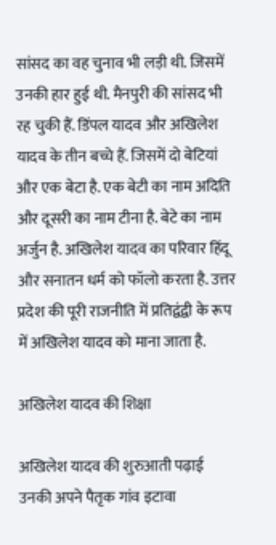सांसद का वह चुनाव भी लड़ी थी. जिसमें उनकी हार हुई थी. मैनपुरी की सांसद भी रह चुकी हैं. डिंपल यादव और अखिलेश यादव के तीन बच्चे हैं. जिसमें दो बेटियां और एक बेटा है. एक बेटी का नाम अदिति और दूसरी का नाम टीना है. बेटे का नाम अर्जुन है. अखिलेश यादव का परिवार हिंदू और सनातन धर्म को फॉलो करता है. उत्तर प्रदेश की पूरी राजनीति में प्रतिद्वंद्वी के रूप में अखिलेश यादव को माना जाता है.

अखिलेश यादव की शिक्षा

अखिलेश यादव की शुरुआती पढ़ाई उनकी अपने पैतृक गांव इटावा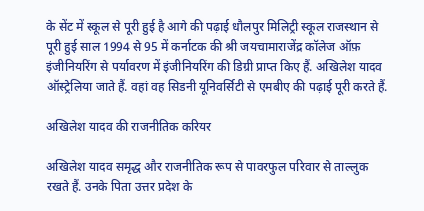के सेंट में स्कूल से पूरी हुई है आगे की पढ़ाई धौलपुर मिलिट्री स्कूल राजस्थान से पूरी हुई साल 1994 से 95 में कर्नाटक की श्री जयचामाराजेंद्र कॉलेज ऑफ़ इंजीनियरिंग से पर्यावरण में इंजीनियरिंग की डिग्री प्राप्त किए हैं. अखिलेश यादव ऑस्ट्रेलिया जाते हैं. वहां वह सिडनी यूनिवर्सिटी से एमबीए की पढ़ाई पूरी करते हैं.

अखिलेश यादव की राजनीतिक करियर

अखिलेश यादव समृद्ध और राजनीतिक रूप से पावरफुल परिवार से ताल्लुक रखते हैं. उनके पिता उत्तर प्रदेश के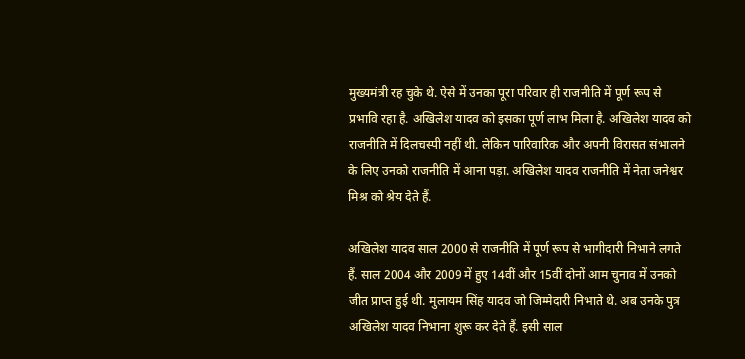मुख्यमंत्री रह चुके थे. ऐसे में उनका पूरा परिवार ही राजनीति में पूर्ण रूप से प्रभावि रहा है. अखिलेश यादव को इसका पूर्ण लाभ मिला है. अखिलेश यादव को राजनीति में दिलचस्पी नहीं थी. लेकिन पारिवारिक और अपनी विरासत संभालने के लिए उनको राजनीति में आना पड़ा. अखिलेश यादव राजनीति में नेता जनेश्वर मिश्र को श्रेय देते हैं.

अखिलेश यादव साल 2000 से राजनीति में पूर्ण रूप से भागीदारी निभाने लगते हैं. साल 2004 और 2009 में हुए 14वीं और 15वीं दोनों आम चुनाव में उनको जीत प्राप्त हुई थी. मुलायम सिंह यादव जो जिम्मेदारी निभाते थे. अब उनके पुत्र अखिलेश यादव निभाना शुरू कर देते हैं. इसी साल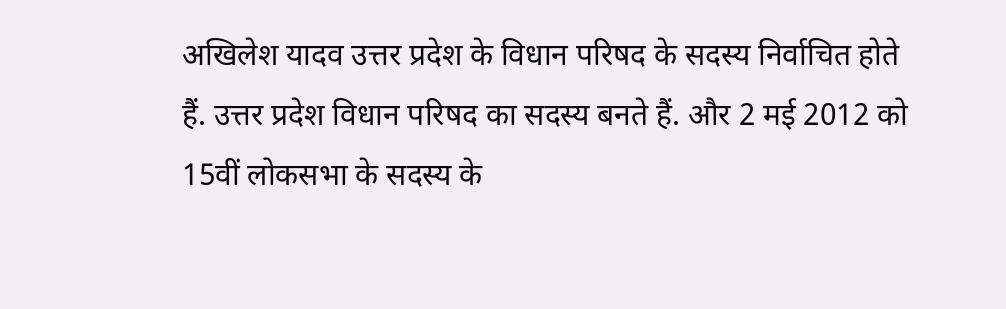अखिलेश यादव उत्तर प्रदेश के विधान परिषद के सदस्य निर्वाचित होते हैं. उत्तर प्रदेश विधान परिषद का सदस्य बनते हैं. और 2 मई 2012 को 15वीं लोकसभा के सदस्य के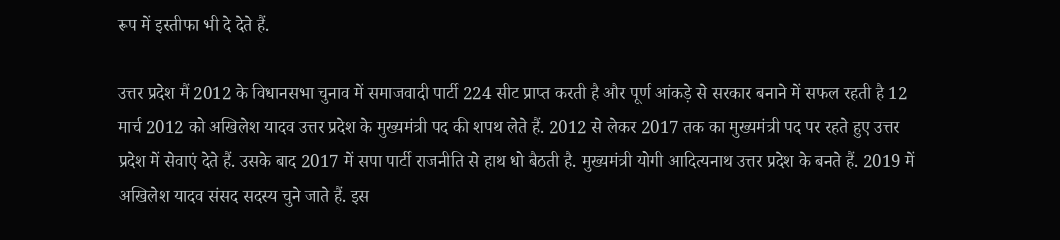रूप में इस्तीफा भी दे देते हैं.

उत्तर प्रदेश मैं 2012 के विधानसभा चुनाव में समाजवादी पार्टी 224 सीट प्राप्त करती है और पूर्ण आंकड़े से सरकार बनाने में सफल रहती है 12 मार्च 2012 को अखिलेश यादव उत्तर प्रदेश के मुख्यमंत्री पद की शपथ लेते हैं. 2012 से लेकर 2017 तक का मुख्यमंत्री पद पर रहते हुए उत्तर प्रदेश में सेवाएं देते हैं. उसके बाद 2017 में सपा पार्टी राजनीति से हाथ धो बैठती है. मुख्यमंत्री योगी आदित्यनाथ उत्तर प्रदेश के बनते हैं. 2019 में अखिलेश यादव संसद सदस्य चुने जाते हैं. इस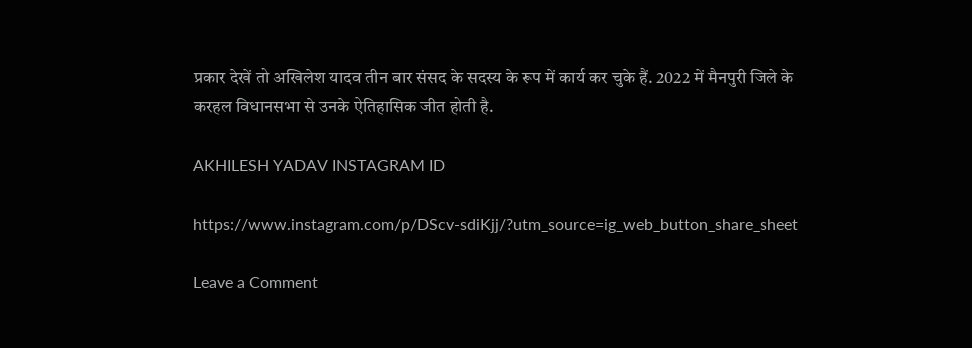प्रकार देखें तो अखिलेश यादव तीन बार संसद के सदस्य के रूप में कार्य कर चुके हैं. 2022 में मैनपुरी जिले के करहल विधानसभा से उनके ऐतिहासिक जीत होती है.

AKHILESH YADAV INSTAGRAM ID

https://www.instagram.com/p/DScv-sdiKjj/?utm_source=ig_web_button_share_sheet

Leave a Comment